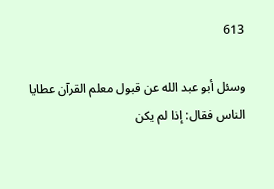613

وسئل أبو عبد الله عن قبول معلم القرآن عطايا الناس فقال: إذا لم يكن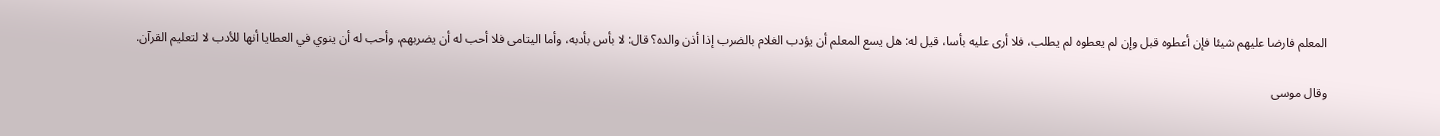المعلم فارضا عليهم شيئا فإن أعطوه قبل وإن لم يعطوه لم يطلب، فلا أرى عليه بأسا، قيل له: هل يسع المعلم أن يؤدب الغلام بالضرب إذا أذن والده؟ قال: لا بأس بأدبه، وأما اليتامى فلا أحب له أن يضربهم، وأحب له أن ينوي في العطايا أنها للأدب لا لتعليم القرآن.

وقال موسى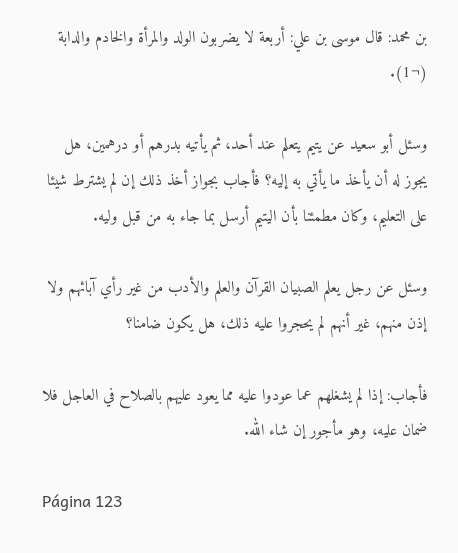بن محمد: قال موسى بن علي: أربعة لا يضربون الولد والمرأة والخادم والدابة (¬1).

وسئل أبو سعيد عن يتيم يتعلم عند أحد، ثم يأتيه بدرهم أو درهمين، هل يجوز له أن يأخذ ما يأتي به إليه؟ فأجاب بجواز أخذ ذلك إن لم يشترط شيئا على التعليم، وكان مطمئنا بأن اليتيم أرسل بما جاء به من قبل وليه.

وسئل عن رجل يعلم الصبيان القرآن والعلم والأدب من غير رأي آبائهم ولا إذن منهم، غير أنهم لم يحجروا عليه ذلك، هل يكون ضامنا؟

فأجاب: إذا لم يشغلهم عما عودوا عليه مما يعود عليهم بالصلاح في العاجل فلا ضمان عليه، وهو مأجور إن شاء الله.

Página 123